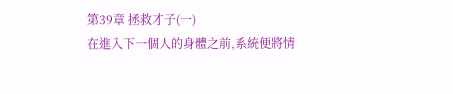第39章 拯救才子(一)
在進入下一個人的身體之前,系統便將情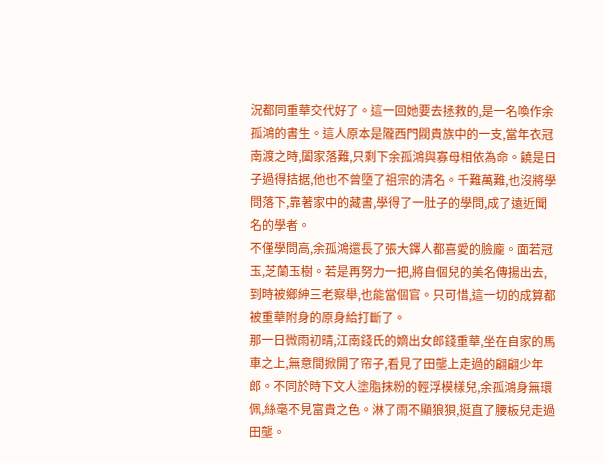況都同重華交代好了。這一回她要去拯救的,是一名喚作余孤鴻的書生。這人原本是隴西門閥貴族中的一支,當年衣冠南渡之時,闔家落難,只剩下余孤鴻與寡母相依為命。饒是日子過得拮据,他也不曾墮了祖宗的清名。千難萬難,也沒將學問落下,靠著家中的藏書,學得了一肚子的學問,成了遠近聞名的學者。
不僅學問高,余孤鴻還長了張大鐸人都喜愛的臉龐。面若冠玉,芝蘭玉樹。若是再努力一把,將自個兒的美名傳揚出去,到時被鄉紳三老察舉,也能當個官。只可惜,這一切的成算都被重華附身的原身給打斷了。
那一日微雨初晴,江南錢氏的嫡出女郎錢重華,坐在自家的馬車之上,無意間掀開了帘子,看見了田壟上走過的翩翩少年郎。不同於時下文人塗脂抹粉的輕浮模樣兒,余孤鴻身無環佩,絲毫不見富貴之色。淋了雨不顯狼狽,挺直了腰板兒走過田壟。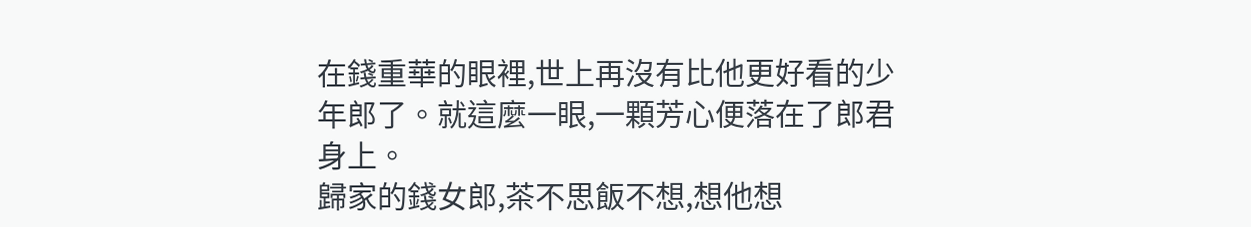在錢重華的眼裡,世上再沒有比他更好看的少年郎了。就這麼一眼,一顆芳心便落在了郎君身上。
歸家的錢女郎,茶不思飯不想,想他想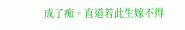成了痴。直道若此生嫁不得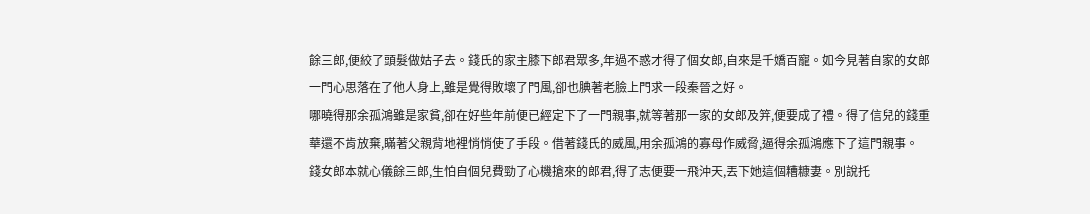餘三郎,便絞了頭髮做姑子去。錢氏的家主膝下郎君眾多,年過不惑才得了個女郎,自來是千嬌百寵。如今見著自家的女郎一門心思落在了他人身上,雖是覺得敗壞了門風,卻也腆著老臉上門求一段秦晉之好。
哪曉得那余孤鴻雖是家貧,卻在好些年前便已經定下了一門親事,就等著那一家的女郎及笄,便要成了禮。得了信兒的錢重華還不肯放棄,瞞著父親背地裡悄悄使了手段。借著錢氏的威風,用余孤鴻的寡母作威脅,逼得余孤鴻應下了這門親事。
錢女郎本就心儀餘三郎,生怕自個兒費勁了心機搶來的郎君,得了志便要一飛沖天,丟下她這個糟糠妻。別說托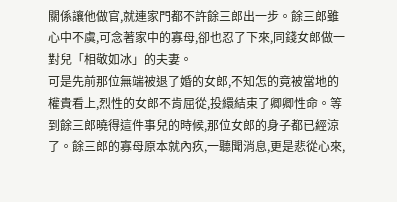關係讓他做官,就連家門都不許餘三郎出一步。餘三郎雖心中不虞,可念著家中的寡母,卻也忍了下來,同錢女郎做一對兒「相敬如冰」的夫妻。
可是先前那位無端被退了婚的女郎,不知怎的竟被當地的權貴看上,烈性的女郎不肯屈從,投繯結束了卿卿性命。等到餘三郎曉得這件事兒的時候,那位女郎的身子都已經涼了。餘三郎的寡母原本就內疚,一聽聞消息,更是悲從心來,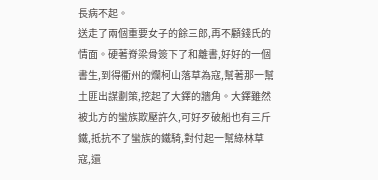長病不起。
送走了兩個重要女子的餘三郎,再不顧錢氏的情面。硬著脊梁骨簽下了和離書,好好的一個書生,到得衢州的爛柯山落草為寇,幫著那一幫土匪出謀劃策,挖起了大鐸的牆角。大鐸雖然被北方的蠻族欺壓許久,可好歹破船也有三斤鐵,抵抗不了蠻族的鐵騎,對付起一幫綠林草寇,還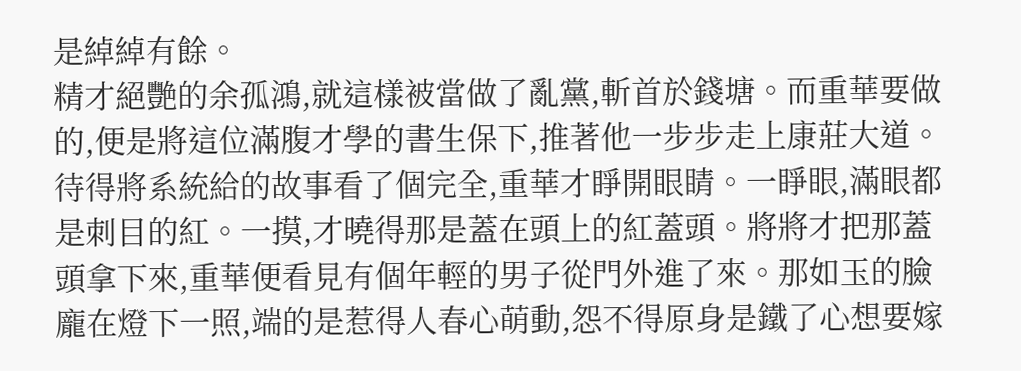是綽綽有餘。
精才絕艷的余孤鴻,就這樣被當做了亂黨,斬首於錢塘。而重華要做的,便是將這位滿腹才學的書生保下,推著他一步步走上康莊大道。
待得將系統給的故事看了個完全,重華才睜開眼睛。一睜眼,滿眼都是刺目的紅。一摸,才曉得那是蓋在頭上的紅蓋頭。將將才把那蓋頭拿下來,重華便看見有個年輕的男子從門外進了來。那如玉的臉龐在燈下一照,端的是惹得人春心萌動,怨不得原身是鐵了心想要嫁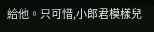給他。只可惜,小郎君模樣兒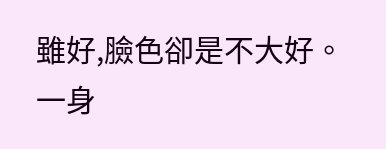雖好,臉色卻是不大好。一身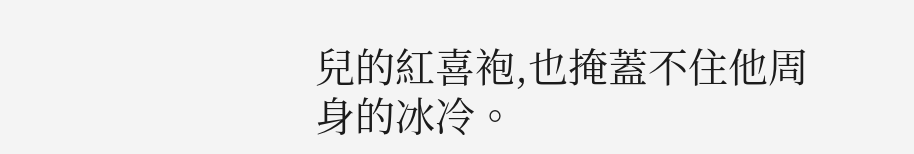兒的紅喜袍,也掩蓋不住他周身的冰冷。